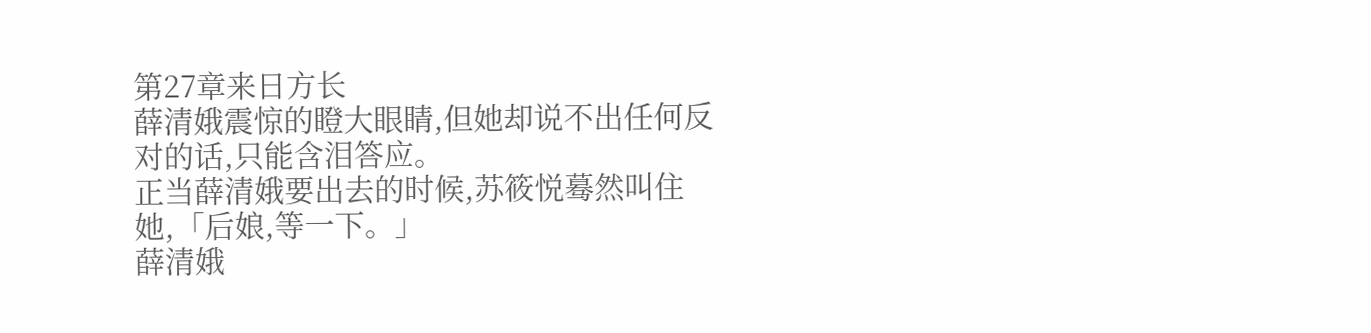第27章来日方长
薛清娥震惊的瞪大眼睛,但她却说不出任何反对的话,只能含泪答应。
正当薛清娥要出去的时候,苏筱悦蓦然叫住她,「后娘,等一下。」
薛清娥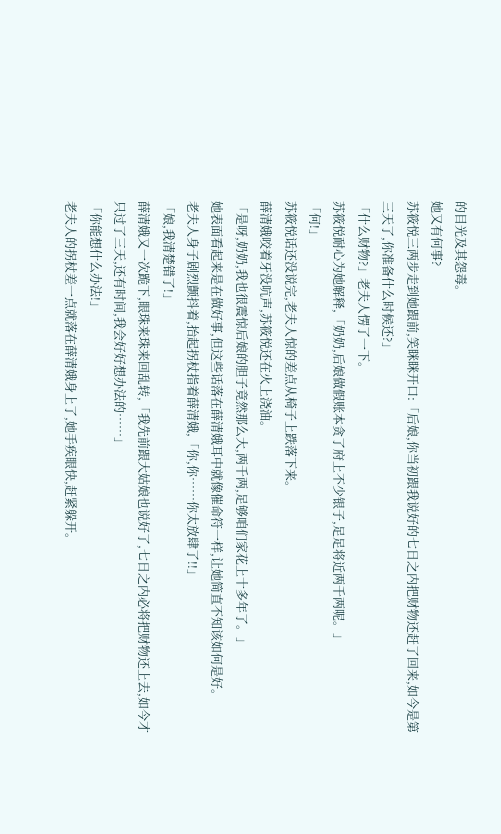的目光及其怨毒。
她又有何事?
苏筱悦三两步走到她跟前,笑眯眯开口:「后娘,你当初跟我说好的七日之内把财物还赶了回来,如今是第三天了,你准备什么时候还?」
「什么财物?」老夫人愣了一下。
苏筱悦耐心为她解释,「奶奶,后娘做假账本贪了府上不少银子,足足将近两千两呢。」
「何!」
苏筱悦话还没说完,老夫人惊的差点从椅子上跌落下来。
薛清娥咬着牙没吭声,苏筱悦还在火上浇油。
「是呀,奶奶,我也很震惊后娘的胆子竟然那么大,两千两,足够咱们家花上十多年了。」
她表面看起来是在做好事,但这些话落在薛清娥耳中就像催命符一样,让她简直不知该如何是好。
老夫人身子剧烈颤抖着,抬起拐杖指着薛清娥,「你,你……你太放肆了!!」
「娘,我清楚错了!」
薛清娥又一次跪下,眼珠来珠来回乱转,「我先前跟大姑娘也说好了,七日之内必将把财物还上去,如今才只过了三天,还有时间,我会好好想办法的……」
「你能想什么办法!」
老夫人的拐杖差一点就落在薛清娥身上了,她手疾眼快,赶紧躲开。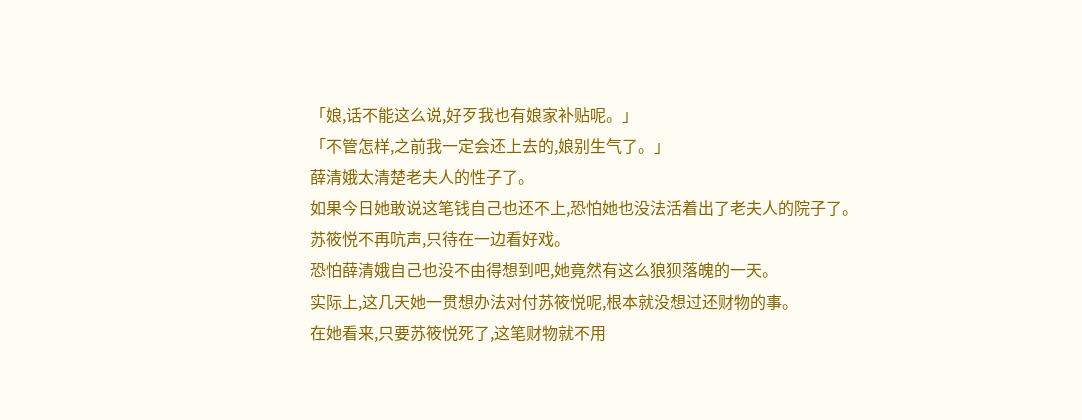「娘,话不能这么说,好歹我也有娘家补贴呢。」
「不管怎样,之前我一定会还上去的,娘别生气了。」
薛清娥太清楚老夫人的性子了。
如果今日她敢说这笔钱自己也还不上,恐怕她也没法活着出了老夫人的院子了。
苏筱悦不再吭声,只待在一边看好戏。
恐怕薛清娥自己也没不由得想到吧,她竟然有这么狼狈落魄的一天。
实际上,这几天她一贯想办法对付苏筱悦呢,根本就没想过还财物的事。
在她看来,只要苏筱悦死了,这笔财物就不用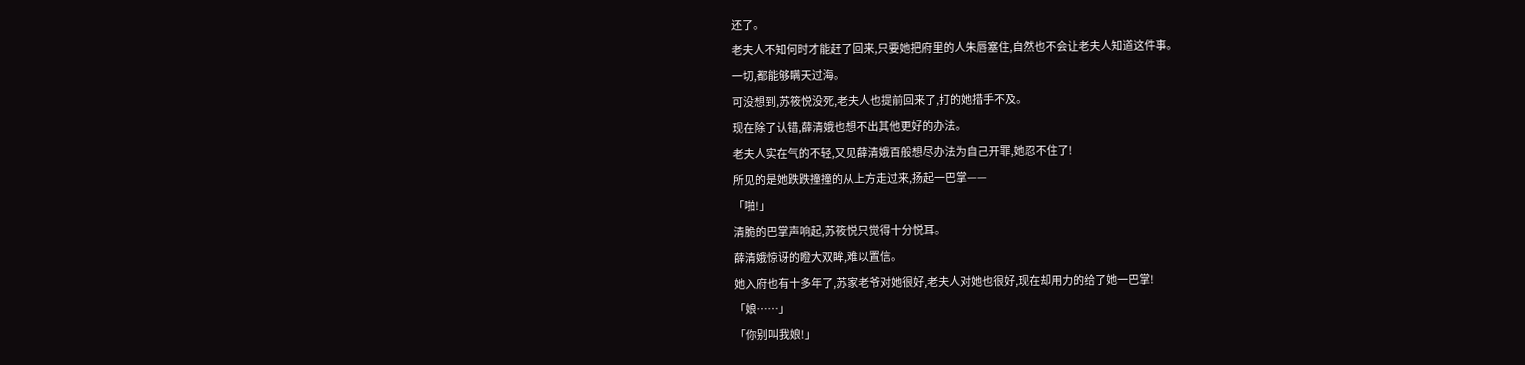还了。
老夫人不知何时才能赶了回来,只要她把府里的人朱唇塞住,自然也不会让老夫人知道这件事。
一切,都能够瞒天过海。
可没想到,苏筱悦没死,老夫人也提前回来了,打的她措手不及。
现在除了认错,薛清娥也想不出其他更好的办法。
老夫人实在气的不轻,又见薛清娥百般想尽办法为自己开罪,她忍不住了!
所见的是她跌跌撞撞的从上方走过来,扬起一巴掌——
「啪!」
清脆的巴掌声响起,苏筱悦只觉得十分悦耳。
薛清娥惊讶的瞪大双眸,难以置信。
她入府也有十多年了,苏家老爷对她很好,老夫人对她也很好,现在却用力的给了她一巴掌!
「娘……」
「你别叫我娘!」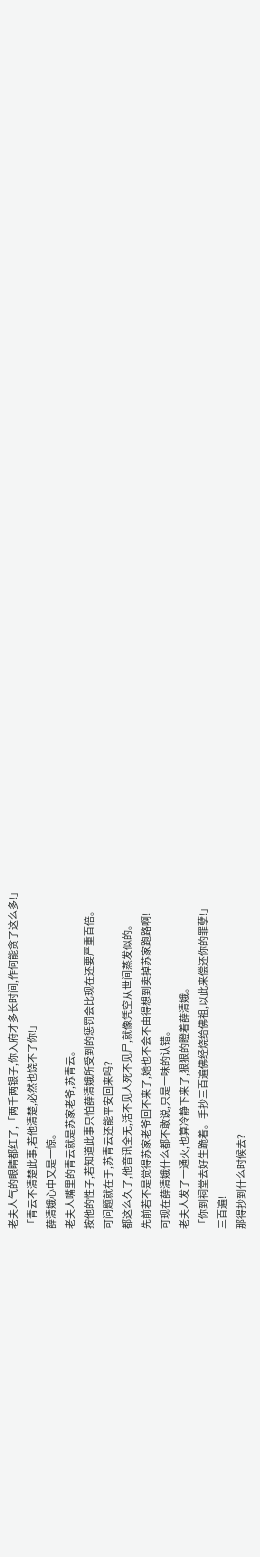老夫人气的眼睛都红了,「两千两银子,你入府才多长时间,作何能贪了这么多!」
「青云不清楚此事,若他清楚,必然也饶不了你!」
薛清娥心中又是一惊。
老夫人嘴里的青云就是苏家老爷,苏青云。
按他的性子,若知道此事只怕薛清娥所受到的惩罚会比现在还要严重百倍。
可问题就在于,苏青云还能平安回来吗?
都这么久了,他音讯全无,活不见人死不见尸,就像凭空从世间蒸发似的。
先前若不是觉得苏家老爷回不来了,她也不会不由得想到卖掉苏家跑路啊!
可现在薛清娥什么都不敢说,只是一味的认错。
老夫人发了一通火,也算冷静下来了,狠狠的瞪着薛清娥。
「你到祠堂去好生跪着。手抄三百遍佛经烧给佛祖,以此来偿还你的罪孽!」
三百遍!
那得抄到什么时候去?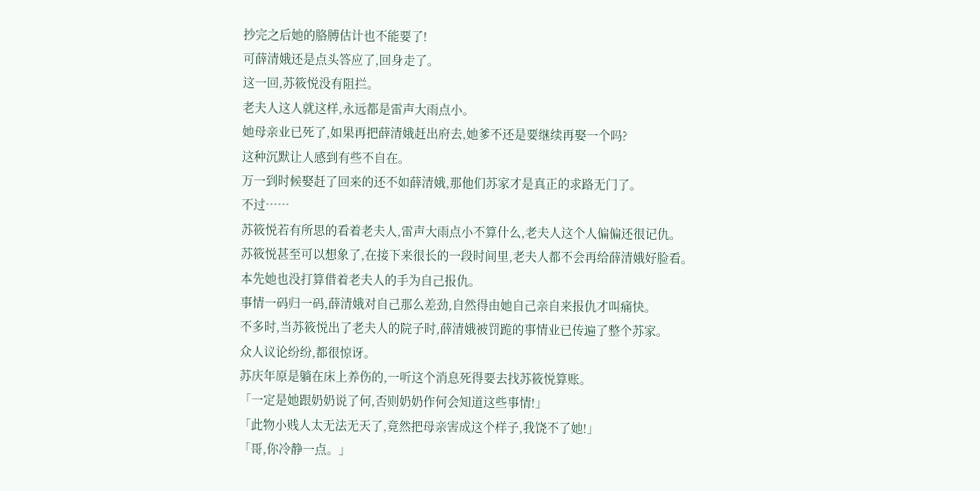抄完之后她的胳膊估计也不能要了!
可薛清娥还是点头答应了,回身走了。
这一回,苏筱悦没有阻拦。
老夫人这人就这样,永远都是雷声大雨点小。
她母亲业已死了,如果再把薛清娥赶出府去,她爹不还是要继续再娶一个吗?
这种沉默让人感到有些不自在。
万一到时候娶赶了回来的还不如薛清娥,那他们苏家才是真正的求路无门了。
不过……
苏筱悦若有所思的看着老夫人,雷声大雨点小不算什么,老夫人这个人偏偏还很记仇。
苏筱悦甚至可以想象了,在接下来很长的一段时间里,老夫人都不会再给薛清娥好脸看。
本先她也没打算借着老夫人的手为自己报仇。
事情一码归一码,薛清娥对自己那么差劲,自然得由她自己亲自来报仇才叫痛快。
不多时,当苏筱悦出了老夫人的院子时,薛清娥被罚跪的事情业已传遍了整个苏家。
众人议论纷纷,都很惊讶。
苏庆年原是躺在床上养伤的,一听这个消息死得要去找苏筱悦算账。
「一定是她跟奶奶说了何,否则奶奶作何会知道这些事情!」
「此物小贱人太无法无天了,竟然把母亲害成这个样子,我饶不了她!」
「哥,你冷静一点。」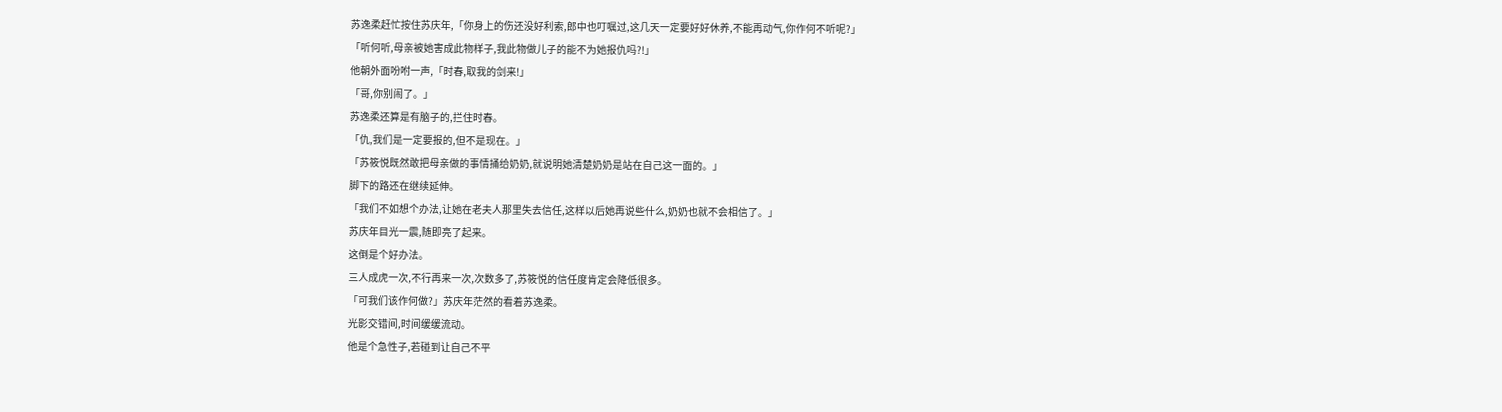苏逸柔赶忙按住苏庆年,「你身上的伤还没好利索,郎中也叮嘱过,这几天一定要好好休养,不能再动气,你作何不听呢?」
「听何听,母亲被她害成此物样子,我此物做儿子的能不为她报仇吗?!」
他朝外面吩咐一声,「时春,取我的剑来!」
「哥,你别闹了。」
苏逸柔还算是有脑子的,拦住时春。
「仇,我们是一定要报的,但不是现在。」
「苏筱悦既然敢把母亲做的事情捅给奶奶,就说明她清楚奶奶是站在自己这一面的。」
脚下的路还在继续延伸。
「我们不如想个办法,让她在老夫人那里失去信任,这样以后她再说些什么,奶奶也就不会相信了。」
苏庆年目光一震,随即亮了起来。
这倒是个好办法。
三人成虎一次,不行再来一次,次数多了,苏筱悦的信任度肯定会降低很多。
「可我们该作何做?」苏庆年茫然的看着苏逸柔。
光影交错间,时间缓缓流动。
他是个急性子,若碰到让自己不平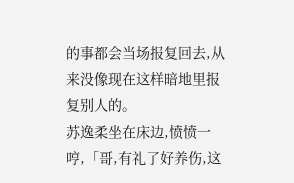的事都会当场报复回去,从来没像现在这样暗地里报复别人的。
苏逸柔坐在床边,愤愤一哼,「哥,有礼了好养伤,这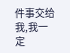件事交给我,我一定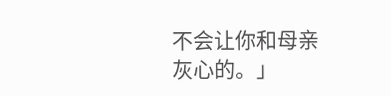不会让你和母亲灰心的。」